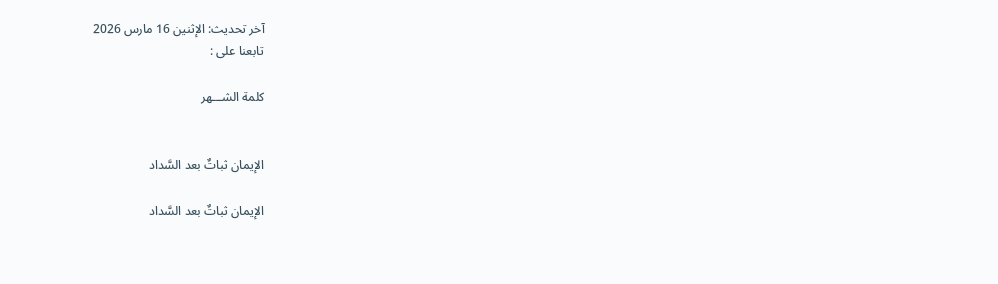آخر تحديث: الإثنين 16 مارس 2026
تابعنا على :

كلمة الشـــهر


الإيمان ثباتٌ بعد السَّداد

الإيمان ثباتٌ بعد السَّداد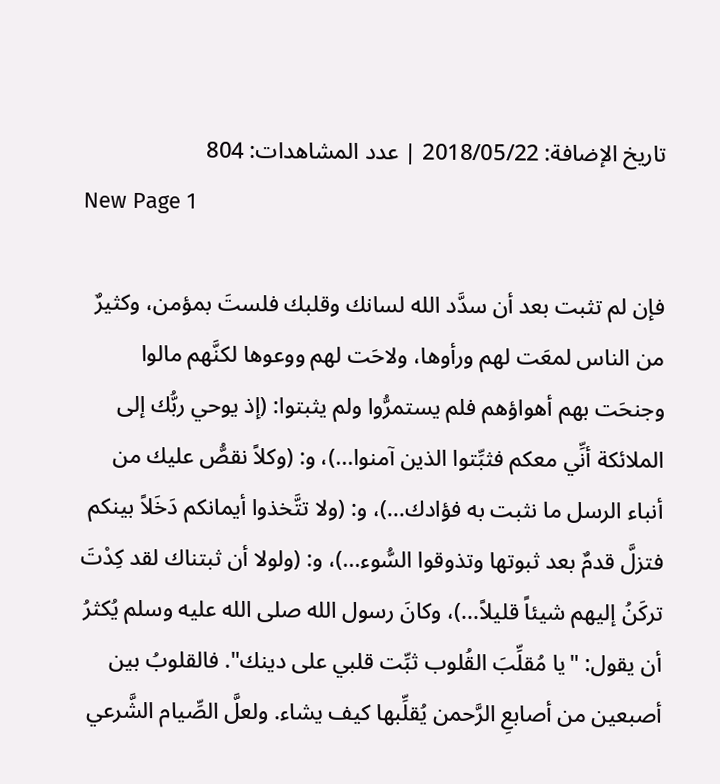تاريخ الإضافة: 2018/05/22 | عدد المشاهدات: 804
New Page 1

فإن لم تثبت بعد أن سدَّد الله لسانك وقلبك فلستَ بمؤمن، وكثيرٌ من الناس لمعَت لهم ورأوها، ولاحَت لهم ووعوها لكنَّهم مالوا وجنحَت بهم أهواؤهم فلم يستمرُّوا ولم يثبتوا: (إذ يوحي ربُّك إلى الملائكة أنِّي معكم فثبِّتوا الذين آمنوا...)، و: (وكلاً نقصُّ عليك من أنباء الرسل ما نثبت به فؤادك...)، و: (ولا تتَّخذوا أيمانكم دَخَلاً بينكم فتزلَّ قدمٌ بعد ثبوتها وتذوقوا السُّوء...)، و: (ولولا أن ثبتناك لقد كِدْتَ تركَنُ إليهم شيئاً قليلاً...)، وكانَ رسول الله صلى الله عليه وسلم يُكثرُ أن يقول: "يا مُقلِّبَ القُلوب ثبِّت قلبي على دينك". فالقلوبُ بين أصبعين من أصابعِ الرَّحمن يُقلِّبها كيف يشاء. ولعلَّ الصِّيام الشَّرعي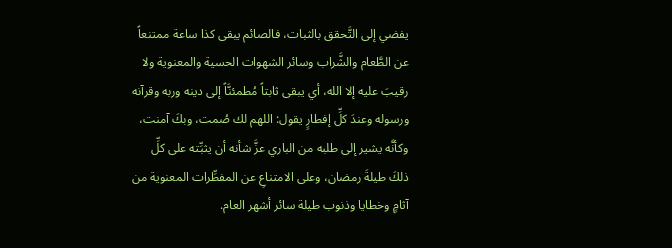يفضي إلى التَّحقق بالثبات، فالصائم يبقى كذا ساعة ممتنعاً عن الطَّعام والشَّراب وسائر الشهوات الحسية والمعنوية ولا رقيبَ عليه إلا الله، أي يبقى ثابتاً مُطمئنَّاً إلى دينه وربه وقرآنه ورسوله وعندَ كلِّ إفطارٍ يقول: اللهم لك صُمت، وبكَ آمنت، وكأنَّه يشير إلى طلبه من الباري عزَّ شأنه أن يثبِّته على كلِّ ذلكَ طيلةَ رمضان، وعلى الامتناعِ عن المفطِّرات المعنوية من آثامٍ وخطايا وذنوب طيلة سائر أشهر العام.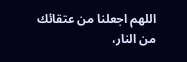اللهم اجعلنا من عتقائك من النار،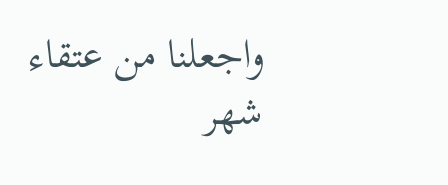واجعلنا من عتقاء شهر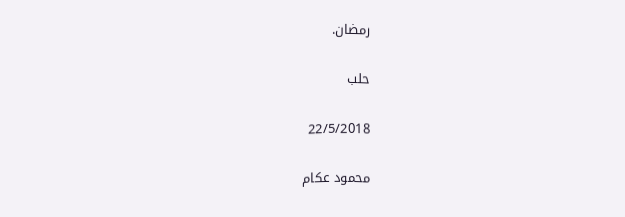رمضان.

حلب

22/5/2018

محمود عكام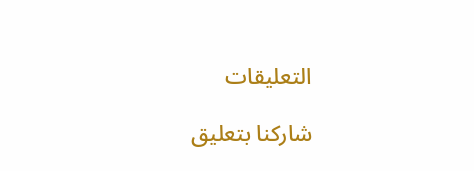التعليقات

شاركنا بتعليق